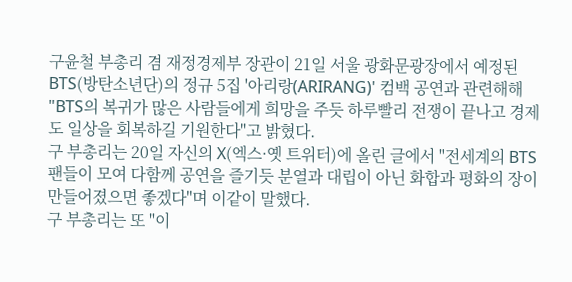구윤철 부총리 겸 재정경제부 장관이 21일 서울 광화문광장에서 예정된 BTS(방탄소년단)의 정규 5집 '아리랑(ARIRANG)' 컴백 공연과 관련해해 "BTS의 복귀가 많은 사람들에게 희망을 주듯 하루빨리 전쟁이 끝나고 경제도 일상을 회복하길 기원한다"고 밝혔다.
구 부총리는 20일 자신의 X(엑스·옛 트위터)에 올린 글에서 "전세계의 BTS 팬들이 모여 다함께 공연을 즐기듯 분열과 대립이 아닌 화합과 평화의 장이 만들어졌으면 좋겠다"며 이같이 말했다.
구 부총리는 또 "이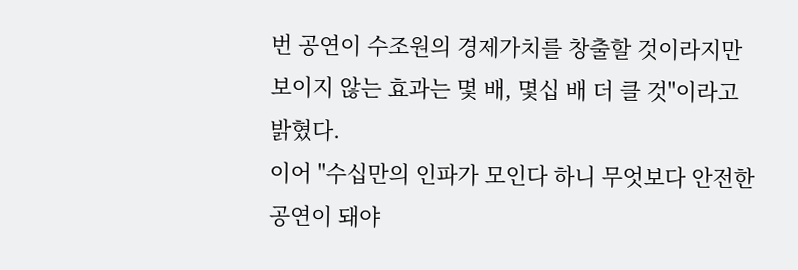번 공연이 수조원의 경제가치를 창출할 것이라지만 보이지 않는 효과는 몇 배, 몇십 배 더 클 것"이라고 밝혔다.
이어 "수십만의 인파가 모인다 하니 무엇보다 안전한 공연이 돼야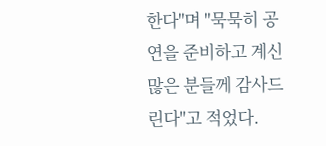한다"며 "묵묵히 공연을 준비하고 계신 많은 분들께 감사드린다"고 적었다.